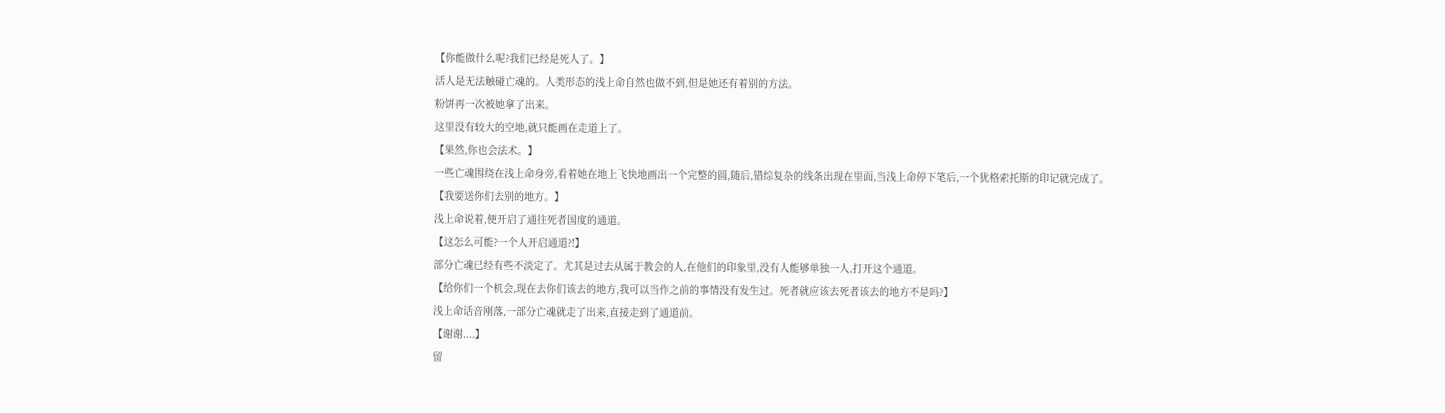【你能做什么呢?我们已经是死人了。】
活人是无法触碰亡魂的。人类形态的浅上命自然也做不到,但是她还有着别的方法。
粉饼再一次被她拿了出来。
这里没有较大的空地,就只能画在走道上了。
【果然,你也会法术。】
一些亡魂围绕在浅上命身旁,看着她在地上飞快地画出一个完整的圆,随后,错综复杂的线条出现在里面,当浅上命停下笔后,一个犹格索托斯的印记就完成了。
【我要送你们去别的地方。】
浅上命说着,便开启了通往死者国度的通道。
【这怎么可能?一个人开启通道?!】
部分亡魂已经有些不淡定了。尤其是过去从属于教会的人,在他们的印象里,没有人能够单独一人,打开这个通道。
【给你们一个机会,现在去你们该去的地方,我可以当作之前的事情没有发生过。死者就应该去死者该去的地方不是吗?】
浅上命话音刚落,一部分亡魂就走了出来,直接走到了通道前。
【谢谢....】
留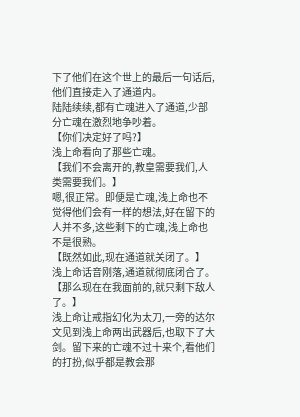下了他们在这个世上的最后一句话后,他们直接走入了通道内。
陆陆续续,都有亡魂进入了通道,少部分亡魂在激烈地争吵着。
【你们决定好了吗?】
浅上命看向了那些亡魂。
【我们不会离开的,教皇需要我们,人类需要我们。】
嗯,很正常。即便是亡魂,浅上命也不觉得他们会有一样的想法,好在留下的人并不多,这些剩下的亡魂,浅上命也不是很熟。
【既然如此,现在通道就关闭了。】
浅上命话音刚落,通道就彻底闭合了。
【那么现在在我面前的,就只剩下敌人了。】
浅上命让戒指幻化为太刀,一旁的达尔文见到浅上命两出武器后,也取下了大剑。留下来的亡魂不过十来个,看他们的打扮,似乎都是教会那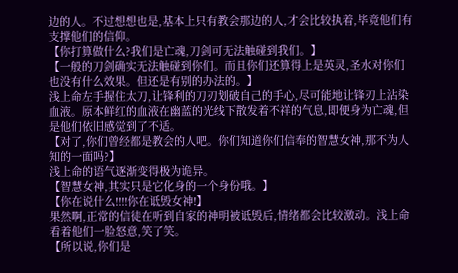边的人。不过想想也是,基本上只有教会那边的人,才会比较执着,毕竟他们有支撑他们的信仰。
【你打算做什么?我们是亡魂,刀剑可无法触碰到我们。】
【一般的刀剑确实无法触碰到你们。而且你们还算得上是英灵,圣水对你们也没有什么效果。但还是有别的办法的。】
浅上命左手握住太刀,让锋利的刀刃划破自己的手心,尽可能地让锋刃上沾染血液。原本鲜红的血液在幽蓝的光线下散发着不祥的气息,即便身为亡魂,但是他们依旧感觉到了不适。
【对了,你们曾经都是教会的人吧。你们知道你们信奉的智慧女神,那不为人知的一面吗?】
浅上命的语气逐渐变得极为诡异。
【智慧女神,其实只是它化身的一个身份哦。】
【你在说什么!!!!你在诋毁女神!】
果然啊,正常的信徒在听到自家的神明被诋毁后,情绪都会比较激动。浅上命看着他们一脸怒意,笑了笑。
【所以说,你们是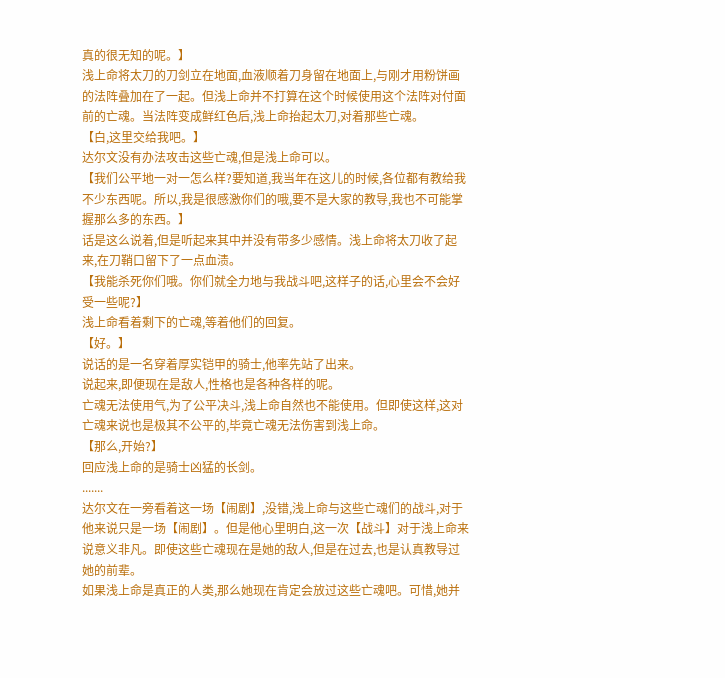真的很无知的呢。】
浅上命将太刀的刀剑立在地面,血液顺着刀身留在地面上,与刚才用粉饼画的法阵叠加在了一起。但浅上命并不打算在这个时候使用这个法阵对付面前的亡魂。当法阵变成鲜红色后,浅上命抬起太刀,对着那些亡魂。
【白,这里交给我吧。】
达尔文没有办法攻击这些亡魂,但是浅上命可以。
【我们公平地一对一怎么样?要知道,我当年在这儿的时候,各位都有教给我不少东西呢。所以,我是很感激你们的哦,要不是大家的教导,我也不可能掌握那么多的东西。】
话是这么说着,但是听起来其中并没有带多少感情。浅上命将太刀收了起来,在刀鞘口留下了一点血渍。
【我能杀死你们哦。你们就全力地与我战斗吧,这样子的话,心里会不会好受一些呢?】
浅上命看着剩下的亡魂,等着他们的回复。
【好。】
说话的是一名穿着厚实铠甲的骑士,他率先站了出来。
说起来,即便现在是敌人,性格也是各种各样的呢。
亡魂无法使用气,为了公平决斗,浅上命自然也不能使用。但即使这样,这对亡魂来说也是极其不公平的,毕竟亡魂无法伤害到浅上命。
【那么,开始?】
回应浅上命的是骑士凶猛的长剑。
.......
达尔文在一旁看着这一场【闹剧】,没错,浅上命与这些亡魂们的战斗,对于他来说只是一场【闹剧】。但是他心里明白,这一次【战斗】对于浅上命来说意义非凡。即使这些亡魂现在是她的敌人,但是在过去,也是认真教导过她的前辈。
如果浅上命是真正的人类,那么她现在肯定会放过这些亡魂吧。可惜,她并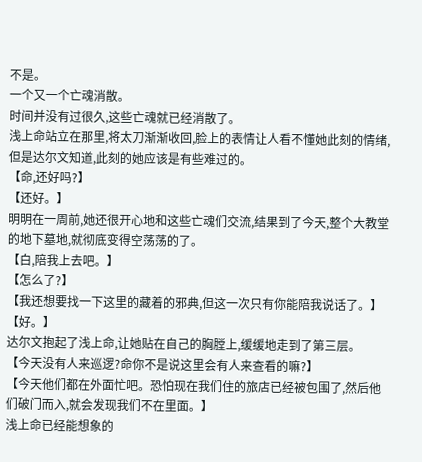不是。
一个又一个亡魂消散。
时间并没有过很久,这些亡魂就已经消散了。
浅上命站立在那里,将太刀渐渐收回,脸上的表情让人看不懂她此刻的情绪,但是达尔文知道,此刻的她应该是有些难过的。
【命,还好吗?】
【还好。】
明明在一周前,她还很开心地和这些亡魂们交流,结果到了今天,整个大教堂的地下墓地,就彻底变得空荡荡的了。
【白,陪我上去吧。】
【怎么了?】
【我还想要找一下这里的藏着的邪典,但这一次只有你能陪我说话了。】
【好。】
达尔文抱起了浅上命,让她贴在自己的胸膛上,缓缓地走到了第三层。
【今天没有人来巡逻?命你不是说这里会有人来查看的嘛?】
【今天他们都在外面忙吧。恐怕现在我们住的旅店已经被包围了,然后他们破门而入,就会发现我们不在里面。】
浅上命已经能想象的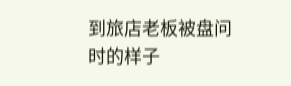到旅店老板被盘问时的样子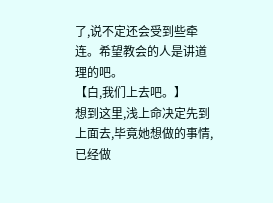了,说不定还会受到些牵连。希望教会的人是讲道理的吧。
【白,我们上去吧。】
想到这里,浅上命决定先到上面去,毕竟她想做的事情,已经做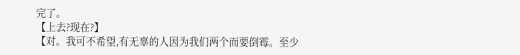完了。
【上去?现在?】
【对。我可不希望,有无辜的人因为我们两个而要倒霉。至少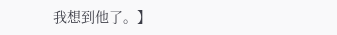我想到他了。】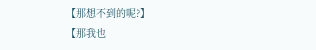【那想不到的呢?】
【那我也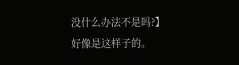没什么办法不是吗?】
好像是这样子的。